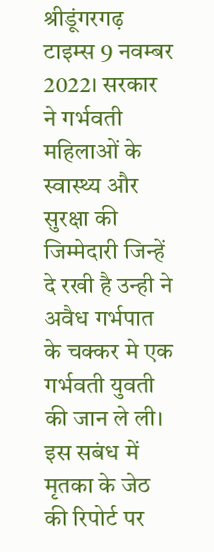श्रीडूंगरगढ़ टाइम्स 9 नवम्बर 2022। सरकार ने गर्भवती महिलाओं के स्वास्थ्य और सुरक्षा की जिम्मेदारी जिन्हें दे रखी है उन्ही ने अवैध गर्भपात के चक्कर मे एक गर्भवती युवती की जान ले ली। इस सबंध में मृतका के जेठ की रिपोर्ट पर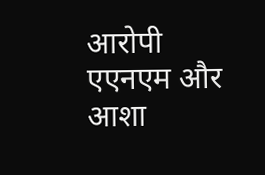आरोपी एएनएम और आशा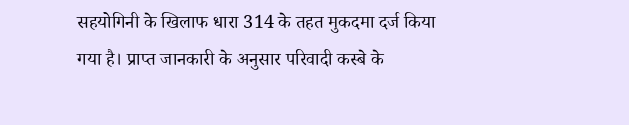सहयोगिनी के खिलाफ धारा 314 के तहत मुकदमा दर्ज किया गया है। प्राप्त जानकारी के अनुसार परिवादी कस्बे के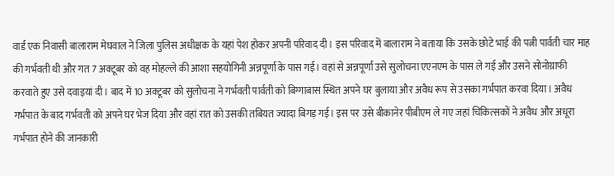वार्ड एक निवासी बालाराम मेघवाल ने जिला पुलिस अधीक्षक के यहां पेश होकर अपनी परिवाद दी। इस परिवाद में बालाराम ने बताया कि उसके छोटे भाई की पत्नी पार्वती चार माह की गर्भवती थी और गत 7 अक्टूबर को वह मोहल्ले की आशा सहयोगिनी अन्नपूर्णा के पास गई। वहां से अन्नपूर्णा उसे सुलोचना एएनएम के पास ले गई और उसने सोनोग्राफी करवाते हुए उसे दवाइयां दी। बाद में 10 अक्टूबर को सुलोचना ने गर्भवती पार्वती को बिग्गाबास स्थित अपने घर बुलाया और अवैध रूप से उसका गर्भपात करवा दिया। अवैध गर्भपात के बाद गर्भवती को अपने घर भेज दिया और वहां रात को उसकी तबियत ज्यादा बिगड़ गई। इस पर उसे बीकानेर पीबीएम ले गए जहां चिकित्सकों ने अवैध और अधूरा गर्भपात होने की जानकारी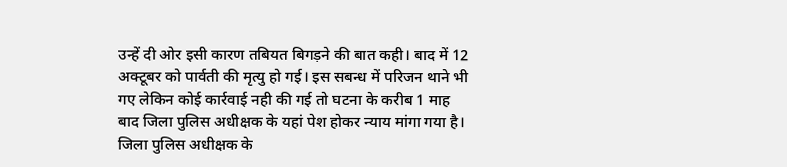उन्हें दी ओर इसी कारण तबियत बिगड़ने की बात कही। बाद में 12 अक्टूबर को पार्वती की मृत्यु हो गई। इस सबन्ध में परिजन थाने भी गए लेकिन कोई कार्रवाई नही की गई तो घटना के करीब 1 माह बाद जिला पुलिस अधीक्षक के यहां पेश होकर न्याय मांगा गया है। जिला पुलिस अधीक्षक के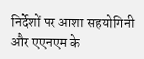निर्देशों पर आशा सहयोगिनी और एएनएम के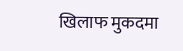खिलाफ मुकदमा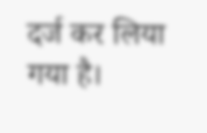दर्ज कर लिया गया है।